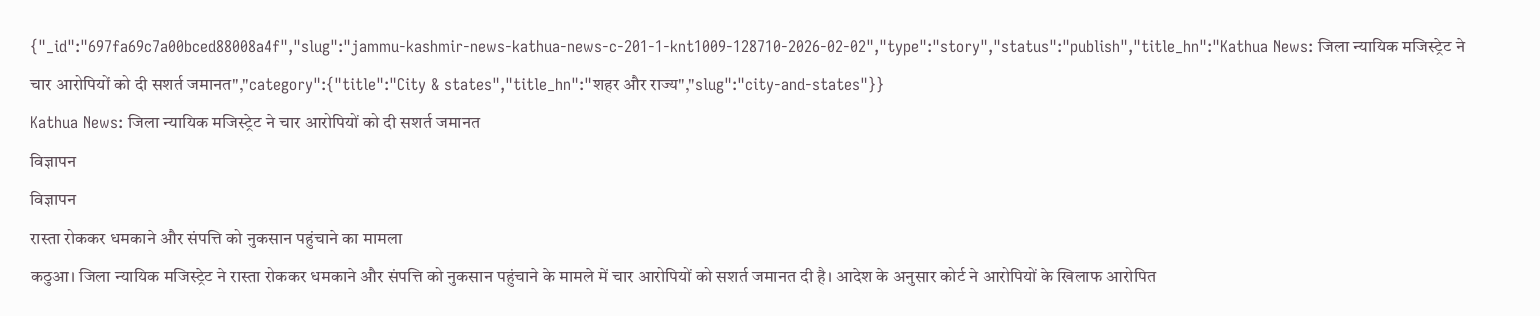{"_id":"697fa69c7a00bced88008a4f","slug":"jammu-kashmir-news-kathua-news-c-201-1-knt1009-128710-2026-02-02","type":"story","status":"publish","title_hn":"Kathua News: जिला न्यायिक मजिस्ट्रेट ने चार आरोपियों को दी सशर्त जमानत","category":{"title":"City & states","title_hn":"शहर और राज्य","slug":"city-and-states"}}
Kathua News: जिला न्यायिक मजिस्ट्रेट ने चार आरोपियों को दी सशर्त जमानत
विज्ञापन
विज्ञापन
रास्ता रोककर धमकाने और संपत्ति को नुकसान पहुंचाने का मामला
कठुआ। जिला न्यायिक मजिस्ट्रेट ने रास्ता रोककर धमकाने और संपत्ति को नुकसान पहुंचाने के मामले में चार आरोपियों को सशर्त जमानत दी है। आदेश के अनुसार कोर्ट ने आरोपियों के खिलाफ आरोपित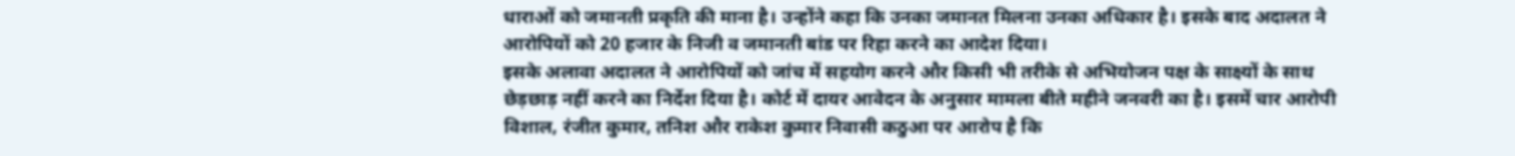धाराओं को जमानती प्रकृति की माना है। उन्होंने कहा कि उनका जमानत मिलना उनका अधिकार है। इसके बाद अदालत ने आरोपियों को 20 हजार के निजी व जमानती बांड पर रिहा करने का आदेश दिया।
इसके अलावा अदालत ने आरोपियों को जांच में सहयोग करने और किसी भी तरीके से अभियोजन पक्ष के साक्ष्यों के साथ छेड़छाड़ नहीं करने का निर्देश दिया है। कोर्ट में दायर आवेदन के अनुसार मामला बीते महीने जनवरी का है। इसमें चार आरोपी विशाल, रंजीत कुमार, तनिश और राकेश कुमार निवासी कठुआ पर आरोप है कि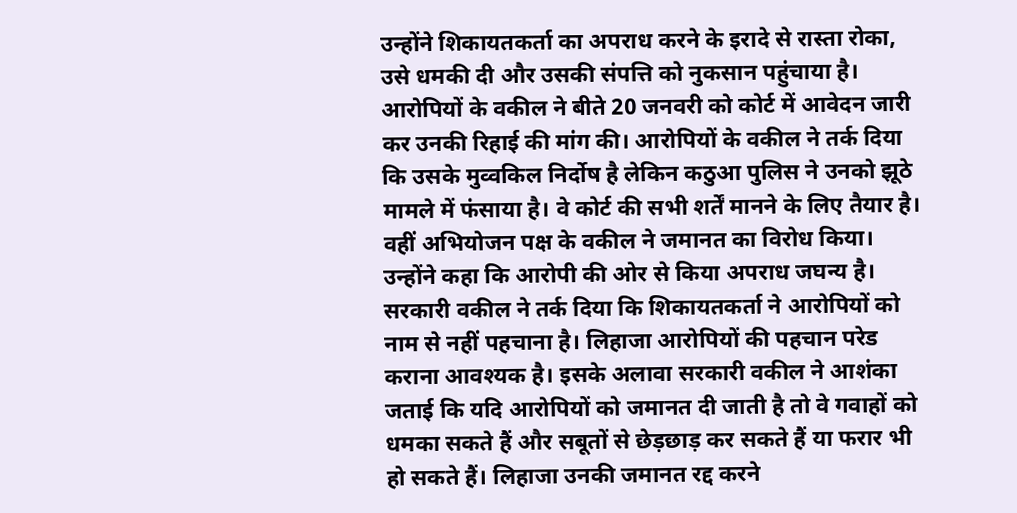उन्होंने शिकायतकर्ता का अपराध करने के इरादे से रास्ता रोका, उसे धमकी दी और उसकी संपत्ति को नुकसान पहुंचाया है। आरोपियों के वकील ने बीते 20 जनवरी को कोर्ट में आवेदन जारी कर उनकी रिहाई की मांग की। आरोपियों के वकील ने तर्क दिया कि उसके मुव्वकिल निर्दोष है लेकिन कठुआ पुलिस ने उनको झूठे मामले में फंसाया है। वे कोर्ट की सभी शर्तें मानने के लिए तैयार है।
वहीं अभियोजन पक्ष के वकील ने जमानत का विरोध किया। उन्होंने कहा कि आरोपी की ओर से किया अपराध जघन्य है। सरकारी वकील ने तर्क दिया कि शिकायतकर्ता ने आरोपियों को नाम से नहीं पहचाना है। लिहाजा आरोपियों की पहचान परेड कराना आवश्यक है। इसके अलावा सरकारी वकील ने आशंका जताई कि यदि आरोपियों को जमानत दी जाती है तो वे गवाहों को धमका सकते हैं और सबूतों से छेड़छाड़ कर सकते हैं या फरार भी हो सकते हैं। लिहाजा उनकी जमानत रद्द करने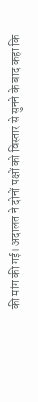की मांग की गई। अदालत ने दोनों पक्षों को विस्तार से सुनने के बाद कहा कि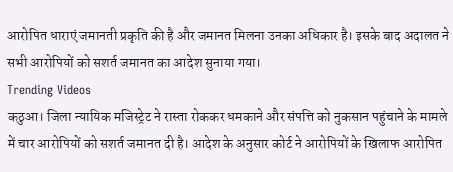आरोपित धाराएं जमानती प्रकृति की है और जमानत मिलना उनका अधिकार है। इसके बाद अदालत ने सभी आरोपियों को सशर्त जमानत का आदेश सुनाया गया।
Trending Videos
कठुआ। जिला न्यायिक मजिस्ट्रेट ने रास्ता रोककर धमकाने और संपत्ति को नुकसान पहुंचाने के मामले में चार आरोपियों को सशर्त जमानत दी है। आदेश के अनुसार कोर्ट ने आरोपियों के खिलाफ आरोपित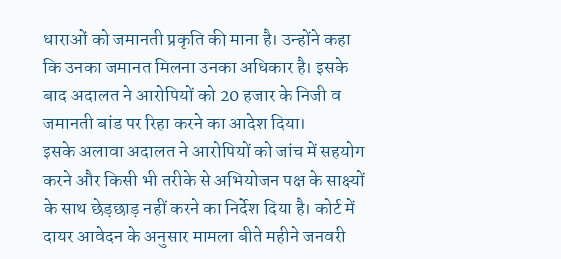धाराओं को जमानती प्रकृति की माना है। उन्होंने कहा कि उनका जमानत मिलना उनका अधिकार है। इसके बाद अदालत ने आरोपियों को 20 हजार के निजी व जमानती बांड पर रिहा करने का आदेश दिया।
इसके अलावा अदालत ने आरोपियों को जांच में सहयोग करने और किसी भी तरीके से अभियोजन पक्ष के साक्ष्यों के साथ छेड़छाड़ नहीं करने का निर्देश दिया है। कोर्ट में दायर आवेदन के अनुसार मामला बीते महीने जनवरी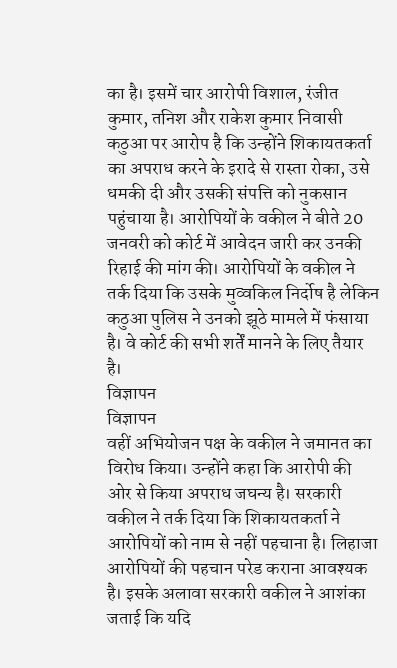का है। इसमें चार आरोपी विशाल, रंजीत कुमार, तनिश और राकेश कुमार निवासी कठुआ पर आरोप है कि उन्होंने शिकायतकर्ता का अपराध करने के इरादे से रास्ता रोका, उसे धमकी दी और उसकी संपत्ति को नुकसान पहुंचाया है। आरोपियों के वकील ने बीते 20 जनवरी को कोर्ट में आवेदन जारी कर उनकी रिहाई की मांग की। आरोपियों के वकील ने तर्क दिया कि उसके मुव्वकिल निर्दोष है लेकिन कठुआ पुलिस ने उनको झूठे मामले में फंसाया है। वे कोर्ट की सभी शर्तें मानने के लिए तैयार है।
विज्ञापन
विज्ञापन
वहीं अभियोजन पक्ष के वकील ने जमानत का विरोध किया। उन्होंने कहा कि आरोपी की ओर से किया अपराध जघन्य है। सरकारी वकील ने तर्क दिया कि शिकायतकर्ता ने आरोपियों को नाम से नहीं पहचाना है। लिहाजा आरोपियों की पहचान परेड कराना आवश्यक है। इसके अलावा सरकारी वकील ने आशंका जताई कि यदि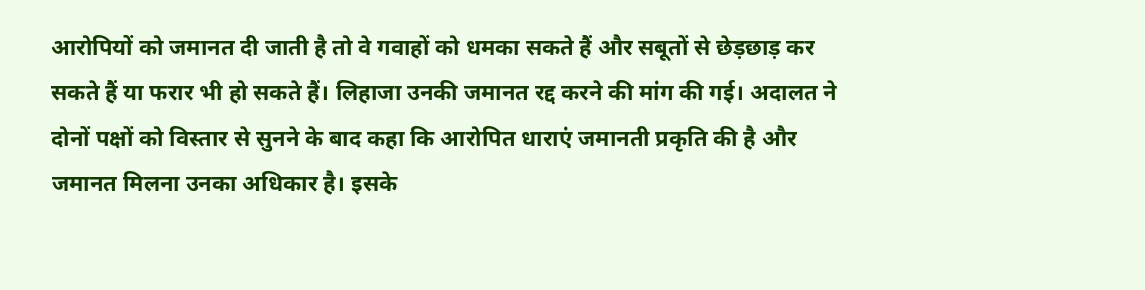आरोपियों को जमानत दी जाती है तो वे गवाहों को धमका सकते हैं और सबूतों से छेड़छाड़ कर सकते हैं या फरार भी हो सकते हैं। लिहाजा उनकी जमानत रद्द करने की मांग की गई। अदालत ने दोनों पक्षों को विस्तार से सुनने के बाद कहा कि आरोपित धाराएं जमानती प्रकृति की है और जमानत मिलना उनका अधिकार है। इसके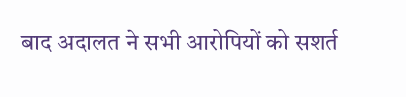बाद अदालत ने सभी आरोपियों को सशर्त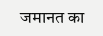जमानत का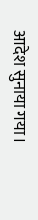आदेश सुनाया गया।